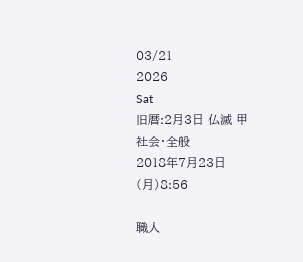03/21
2026
Sat
旧暦:2月3日 仏滅 甲
社会・全般
2018年7月23日(月)8:56

職人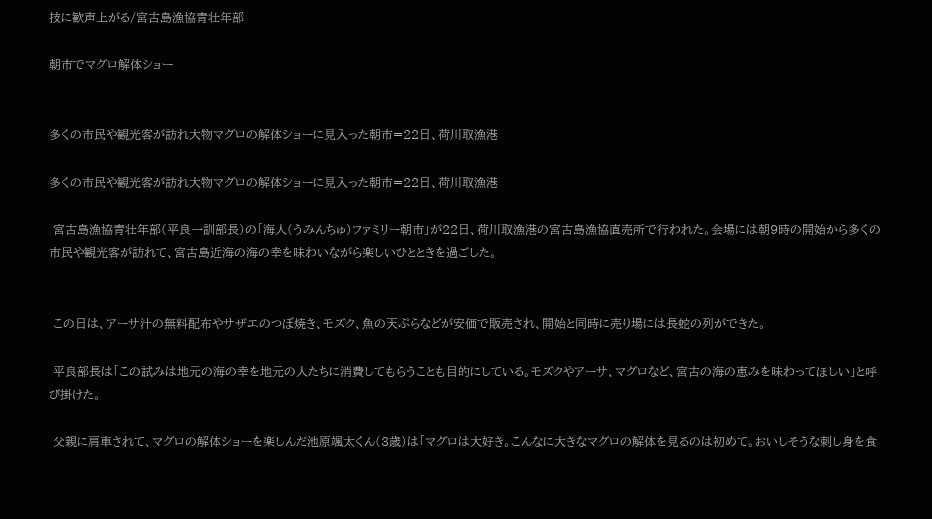技に歓声上がる/宮古島漁協青壮年部

朝市でマグロ解体ショー


多くの市民や観光客が訪れ大物マグロの解体ショーに見入った朝市=22日、荷川取漁港

多くの市民や観光客が訪れ大物マグロの解体ショーに見入った朝市=22日、荷川取漁港

 宮古島漁協青壮年部(平良一訓部長)の「海人(うみんちゅ)ファミリー朝市」が22日、荷川取漁港の宮古島漁協直売所で行われた。会場には朝9時の開始から多くの市民や観光客が訪れて、宮古島近海の海の幸を味わいながら楽しいひとときを過ごした。


 この日は、アーサ汁の無料配布やサザエのつぼ焼き、モズク、魚の天ぷらなどが安価で販売され、開始と同時に売り場には長蛇の列ができた。

 平良部長は「この試みは地元の海の幸を地元の人たちに消費してもらうことも目的にしている。モズクやアーサ、マグロなど、宮古の海の恵みを味わってほしい」と呼び掛けた。

 父親に肩車されて、マグロの解体ショーを楽しんだ池原颯太くん(3歳)は「マグロは大好き。こんなに大きなマグロの解体を見るのは初めて。おいしそうな刺し身を食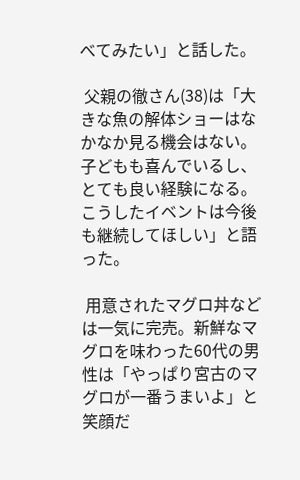べてみたい」と話した。

 父親の徹さん(38)は「大きな魚の解体ショーはなかなか見る機会はない。子どもも喜んでいるし、とても良い経験になる。こうしたイベントは今後も継続してほしい」と語った。

 用意されたマグロ丼などは一気に完売。新鮮なマグロを味わった60代の男性は「やっぱり宮古のマグロが一番うまいよ」と笑顔だ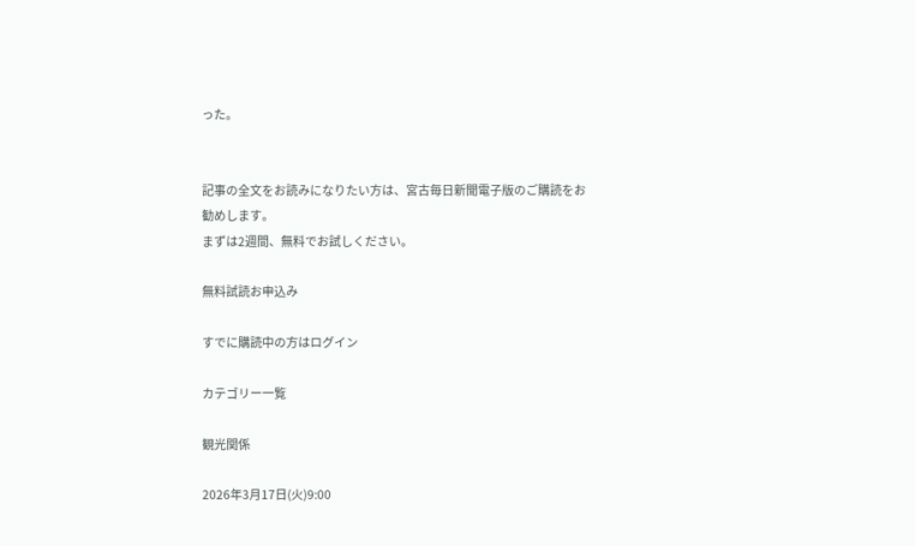った。


記事の全文をお読みになりたい方は、宮古毎日新聞電子版のご購読をお勧めします。
まずは2週間、無料でお試しください。

無料試読お申込み

すでに購読中の方はログイン

カテゴリー一覧

観光関係

2026年3月17日(火)9:00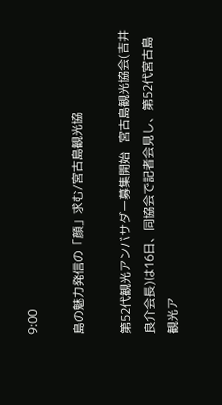9:00

島の魅力発信の「顔」求む/宮古島観光協

第52代観光アンバサダー募集開始   宮古島観光協会(吉井良介会長)は16日、同協会で記者会見し、第52代宮古島観光ア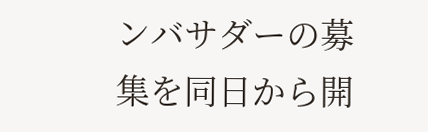ンバサダーの募集を同日から開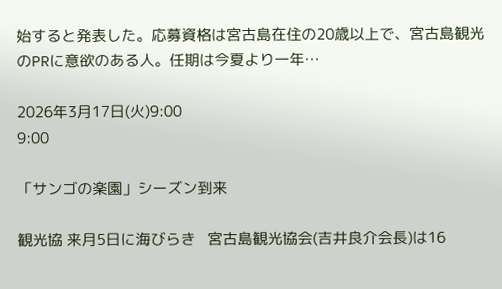始すると発表した。応募資格は宮古島在住の20歳以上で、宮古島観光のPRに意欲のある人。任期は今夏より一年…

2026年3月17日(火)9:00
9:00

「サンゴの楽園」シーズン到来

観光協 来月5日に海びらき   宮古島観光協会(吉井良介会長)は16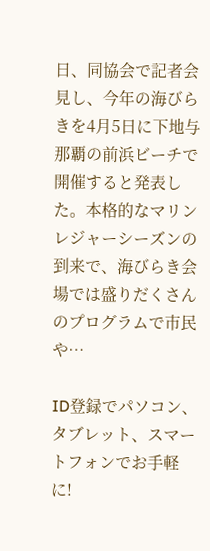日、同協会で記者会見し、今年の海びらきを4月5日に下地与那覇の前浜ビーチで開催すると発表した。本格的なマリンレジャーシーズンの到来で、海びらき会場では盛りだくさんのプログラムで市民や…

ID登録でパソコン、タブレット、スマートフォンでお手軽に!